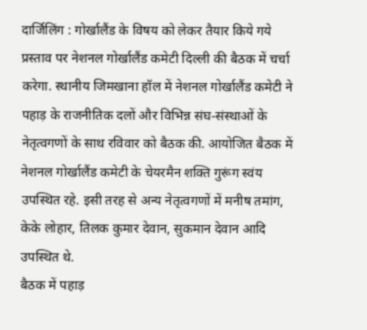दार्जिलिंग : गोर्खालैंड के विषय को लेकर तैयार किये गये प्रस्ताव पर नेशनल गोर्खालैंड कमेटी दिल्ली की बैठक में चर्चा करेगा. स्थानीय जिमखाना हॉल में नेशनल गोर्खालैंड कमेटी ने पहाड़ के राजनीतिक दलों और विभिन्न संघ-संस्थाओं के नेतृत्वगणों के साथ रविवार को बैठक की. आयोजित बैठक में नेशनल गोर्खालैंड कमेटी के चेयरमैन शक्ति गुरूंग स्वंय उपस्थित रहे. इसी तरह से अन्य नेतृत्वगणों में मनीष तमांग, केके लोहार, तिलक कुमार देवान, सुकमान देवान आदि उपस्थित थे.
बैठक में पहाड़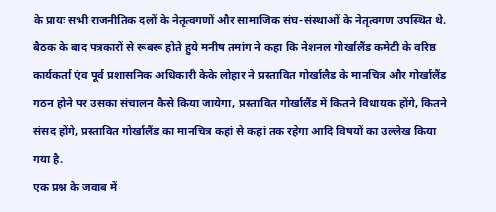के प्रायः सभी राजनीतिक दलों के नेतृत्वगणों और सामाजिक संघ-संस्थाओं के नेतृत्वगण उपस्थित थे. बैठक के बाद पत्रकारों से रूबरू होते हुये मनीष तमांग ने कहा कि नेशनल गोर्खालैंड कमेटी के वरिष्ठ कार्यकर्ता एंव पूर्व प्रशासनिक अधिकारी केके लोहार ने प्रस्तावित गोर्खालैड के मानचित्र और गोर्खालैंड गठन होने पर उसका संचालन कैसे किया जायेगा, प्रस्तावित गोर्खालैंड में कितने विधायक होंगे, कितने संसद होंगे, प्रस्तावित गोर्खालैंड का मानचित्र कहां से कहां तक रहेगा आदि विषयों का उल्लेख किया गया है.
एक प्रश्न के जवाब में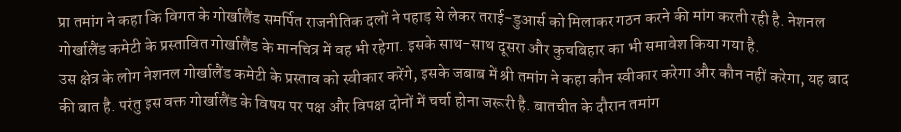प्रा तमांग ने कहा कि विगत के गोर्खालैंड समर्पित राजनीतिक दलों ने पहाड़ से लेकर तराई-डुआर्स को मिलाकर गठन करने की मांग करती रही है. नेशनल गोर्खालैंड कमेटी के प्रस्तावित गोर्खालैंड के मानचित्र में वह भी रहेगा. इसके साथ-साथ दूसरा और कुचबिहार का भी समावेश किया गया है.
उस क्षेत्र के लोग नेशनल गोर्खालैंड कमेटी के प्रस्ताव को स्वीकार करेंगे, इसके जबाब में श्री तमांग ने कहा कौन स्वीकार करेगा और कौन नहीं करेगा, यह बाद की बात है. परंतु इस वक्त गोर्खालैंड के विषय पर पक्ष और विपक्ष दोनों में चर्चा होना जरूरी है. बातचीत के दौरान तमांग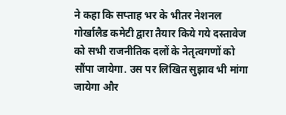ने कहा कि सप्ताह भर के भीतर नेशनल गोर्खालैड कमेटी द्वारा तैयार किये गये दस्तावेज को सभी राजनीतिक दलों के नेतृत्वगणों को सौंपा जायेगा. उस पर लिखित सुझाव भी मांगा जायेगा और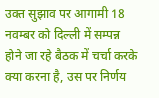उक्त सुझाव पर आगामी 18 नवम्बर को दिल्ली में सम्पन्न होने जा रहे बैठक में चर्चा करके क्या करना है, उस पर निर्णय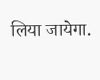लिया जायेगा.